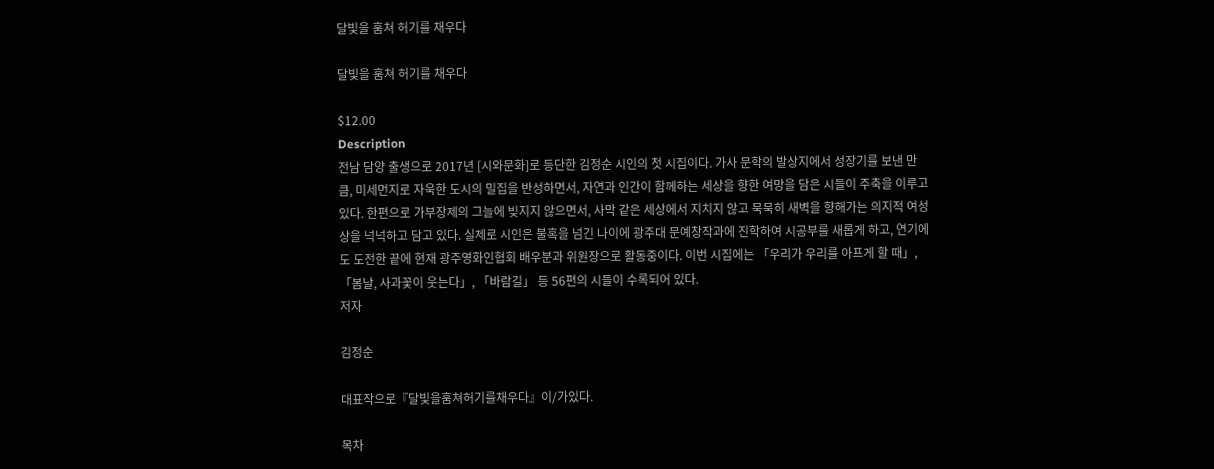달빛을 훔쳐 허기를 채우다

달빛을 훔쳐 허기를 채우다

$12.00
Description
전남 담양 출생으로 2017년 [시와문화]로 등단한 김정순 시인의 첫 시집이다. 가사 문학의 발상지에서 성장기를 보낸 만큼, 미세먼지로 자욱한 도시의 밀집을 반성하면서, 자연과 인간이 함께하는 세상을 향한 여망을 담은 시들이 주축을 이루고 있다. 한편으로 가부장제의 그늘에 빚지지 않으면서, 사막 같은 세상에서 지치지 않고 묵묵히 새벽을 향해가는 의지적 여성상을 넉넉하고 담고 있다. 실제로 시인은 불혹을 넘긴 나이에 광주대 문예창작과에 진학하여 시공부를 새롭게 하고, 연기에도 도전한 끝에 현재 광주영화인협회 배우분과 위원장으로 활동중이다. 이번 시집에는 「우리가 우리를 아프게 할 때」, 「봄날, 사과꽃이 웃는다」, 「바람길」 등 56편의 시들이 수록되어 있다.
저자

김정순

대표작으로『달빛을훔쳐허기를채우다』이/가있다.

목차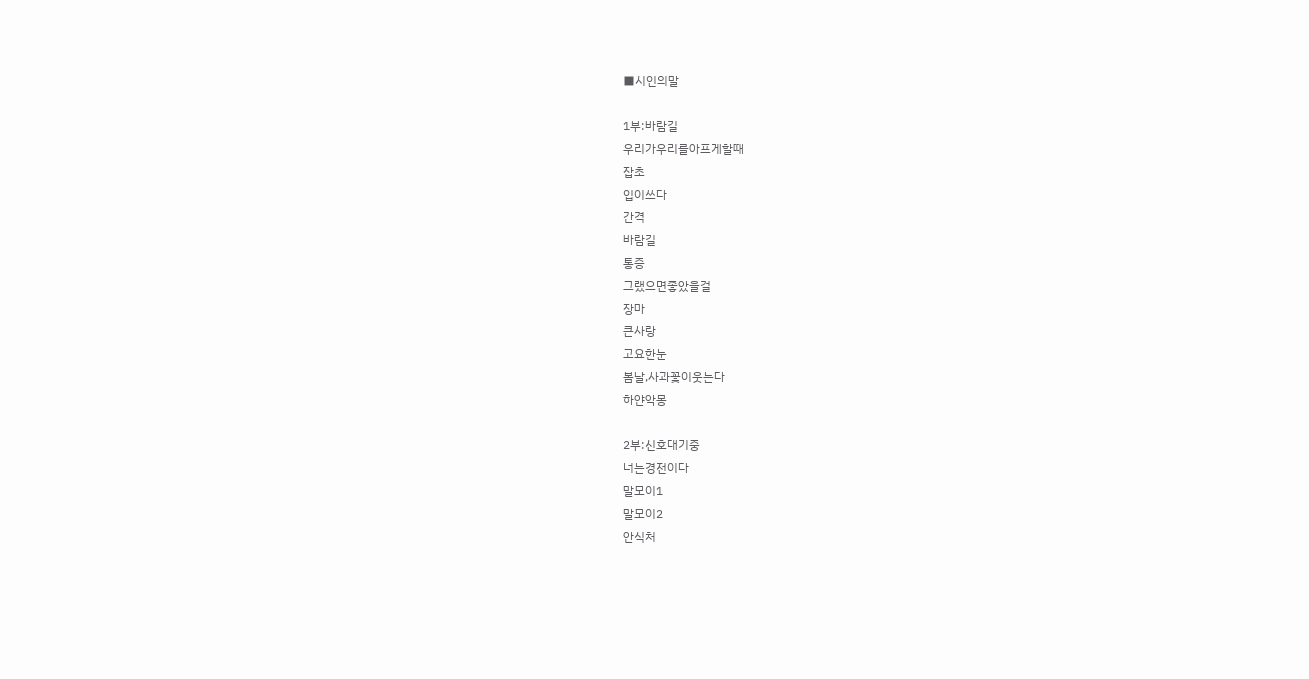■시인의말

1부:바람길
우리가우리를아프게할때
잡초
입이쓰다
간격
바람길
통증
그랬으면좋았을걸
장마
큰사랑
고요한눈
봄날,사과꽃이웃는다
하얀악몽

2부:신호대기중
너는경전이다
말모이1
말모이2
안식처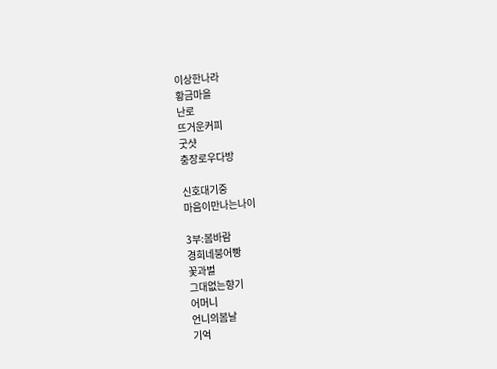이상한나라
황금마을
난로
뜨거운커피
굿샷
충장로우다방

신호대기중
마음이만나는나이

3부:봄바람
경희네붕어빵
꽃과벌
그대없는향기
어머니
언니의봄날
기억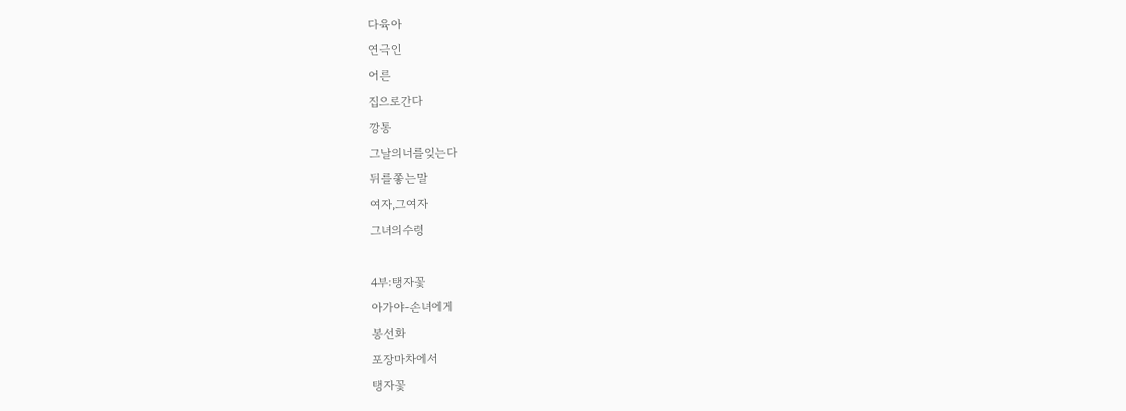다육아
연극인
어른
집으로간다
깡통
그날의너를잊는다
뒤를쫗는말
여자,그여자
그녀의수령

4부:탱자꽃
아가야-손녀에게
봉선화
포장마차에서
탱자꽃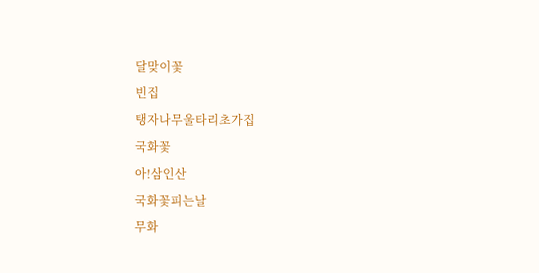달맞이꽃
빈집
탱자나무울타리초가집
국화꽃
아!삼인산
국화꽃피는날
무화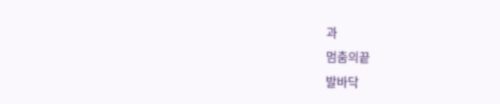과
멈춤의끝
발바닥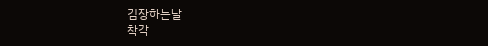김장하는날
착각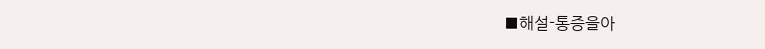■해설-통증을아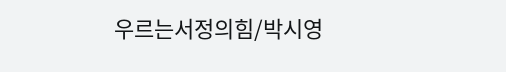우르는서정의힘/박시영